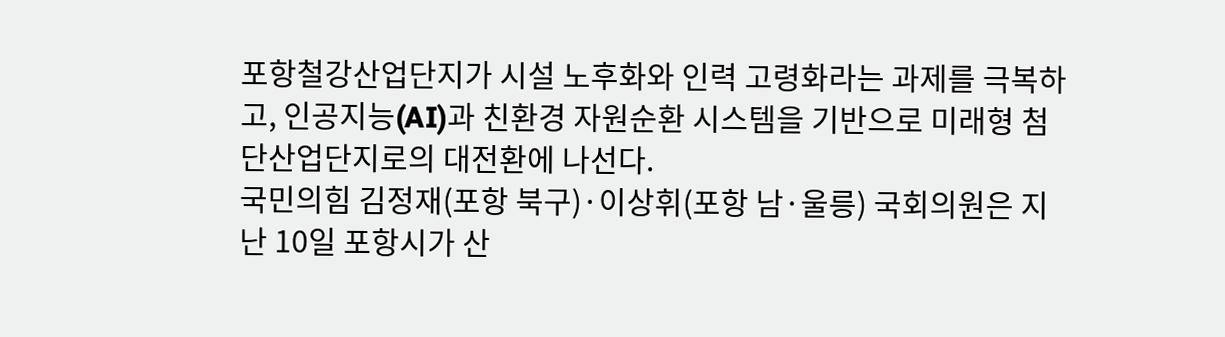포항철강산업단지가 시설 노후화와 인력 고령화라는 과제를 극복하고, 인공지능(AI)과 친환경 자원순환 시스템을 기반으로 미래형 첨단산업단지로의 대전환에 나선다.
국민의힘 김정재(포항 북구)·이상휘(포항 남·울릉) 국회의원은 지난 10일 포항시가 산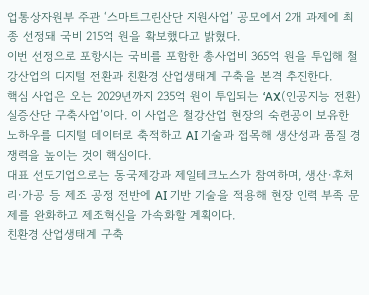업통상자원부 주관 ‘스마트그린산단 지원사업’ 공모에서 2개 과제에 최종 선정돼 국비 215억 원을 확보했다고 밝혔다.
이번 선정으로 포항시는 국비를 포함한 총사업비 365억 원을 투입해 철강산업의 디지털 전환과 친환경 산업생태계 구축을 본격 추진한다.
핵심 사업은 오는 2029년까지 235억 원이 투입되는 ‘AX(인공지능 전환) 실증산단 구축사업’이다. 이 사업은 철강산업 현장의 숙련공이 보유한 노하우를 디지털 데이터로 축적하고 AI 기술과 접목해 생산성과 품질 경쟁력을 높이는 것이 핵심이다.
대표 선도기업으로는 동국제강과 제일테크노스가 참여하며, 생산·후처리·가공 등 제조 공정 전반에 AI 기반 기술을 적용해 현장 인력 부족 문제를 완화하고 제조혁신을 가속화할 계획이다.
친환경 산업생태계 구축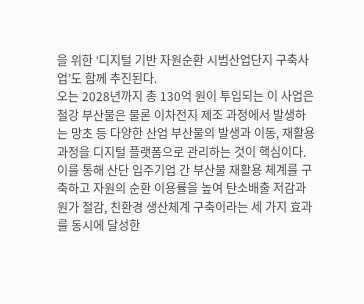을 위한 ‘디지털 기반 자원순환 시범산업단지 구축사업’도 함께 추진된다.
오는 2028년까지 총 130억 원이 투입되는 이 사업은 철강 부산물은 물론 이차전지 제조 과정에서 발생하는 망초 등 다양한 산업 부산물의 발생과 이동, 재활용 과정을 디지털 플랫폼으로 관리하는 것이 핵심이다.
이를 통해 산단 입주기업 간 부산물 재활용 체계를 구축하고 자원의 순환 이용률을 높여 탄소배출 저감과 원가 절감, 친환경 생산체계 구축이라는 세 가지 효과를 동시에 달성한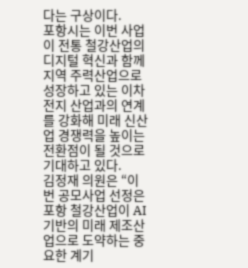다는 구상이다.
포항시는 이번 사업이 전통 철강산업의 디지털 혁신과 함께 지역 주력산업으로 성장하고 있는 이차전지 산업과의 연계를 강화해 미래 신산업 경쟁력을 높이는 전환점이 될 것으로 기대하고 있다.
김정재 의원은 “이번 공모사업 선정은 포항 철강산업이 AI 기반의 미래 제조산업으로 도약하는 중요한 계기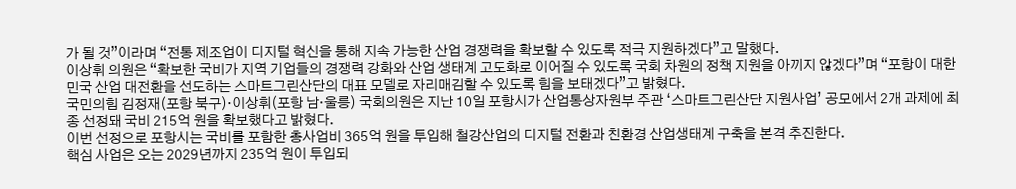가 될 것”이라며 “전통 제조업이 디지털 혁신을 통해 지속 가능한 산업 경쟁력을 확보할 수 있도록 적극 지원하겠다”고 말했다.
이상휘 의원은 “확보한 국비가 지역 기업들의 경쟁력 강화와 산업 생태계 고도화로 이어질 수 있도록 국회 차원의 정책 지원을 아끼지 않겠다”며 “포항이 대한민국 산업 대전환을 선도하는 스마트그린산단의 대표 모델로 자리매김할 수 있도록 힘을 보태겠다”고 밝혔다.
국민의힘 김정재(포항 북구)·이상휘(포항 남·울릉) 국회의원은 지난 10일 포항시가 산업통상자원부 주관 ‘스마트그린산단 지원사업’ 공모에서 2개 과제에 최종 선정돼 국비 215억 원을 확보했다고 밝혔다.
이번 선정으로 포항시는 국비를 포함한 총사업비 365억 원을 투입해 철강산업의 디지털 전환과 친환경 산업생태계 구축을 본격 추진한다.
핵심 사업은 오는 2029년까지 235억 원이 투입되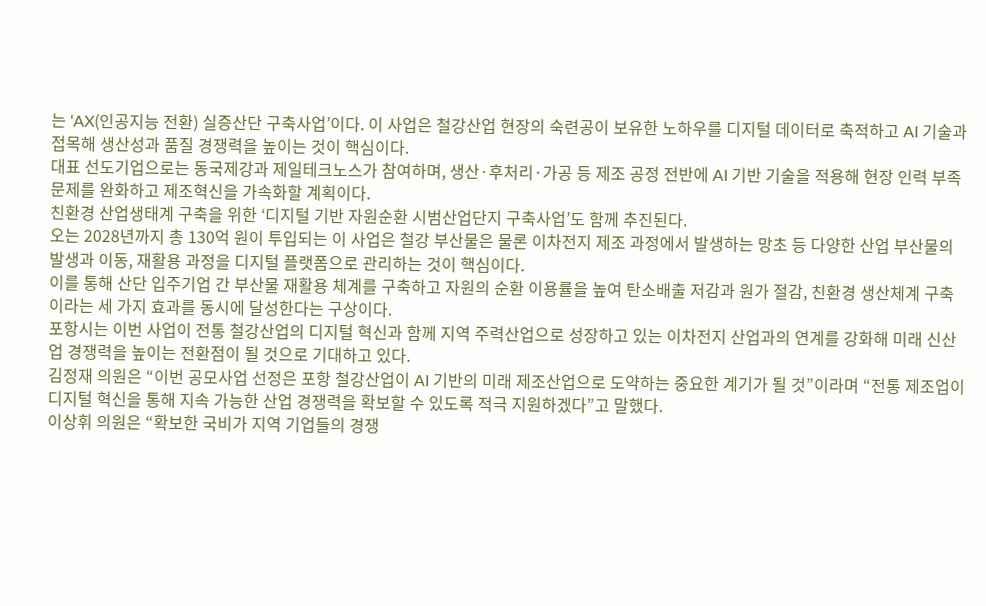는 ‘AX(인공지능 전환) 실증산단 구축사업’이다. 이 사업은 철강산업 현장의 숙련공이 보유한 노하우를 디지털 데이터로 축적하고 AI 기술과 접목해 생산성과 품질 경쟁력을 높이는 것이 핵심이다.
대표 선도기업으로는 동국제강과 제일테크노스가 참여하며, 생산·후처리·가공 등 제조 공정 전반에 AI 기반 기술을 적용해 현장 인력 부족 문제를 완화하고 제조혁신을 가속화할 계획이다.
친환경 산업생태계 구축을 위한 ‘디지털 기반 자원순환 시범산업단지 구축사업’도 함께 추진된다.
오는 2028년까지 총 130억 원이 투입되는 이 사업은 철강 부산물은 물론 이차전지 제조 과정에서 발생하는 망초 등 다양한 산업 부산물의 발생과 이동, 재활용 과정을 디지털 플랫폼으로 관리하는 것이 핵심이다.
이를 통해 산단 입주기업 간 부산물 재활용 체계를 구축하고 자원의 순환 이용률을 높여 탄소배출 저감과 원가 절감, 친환경 생산체계 구축이라는 세 가지 효과를 동시에 달성한다는 구상이다.
포항시는 이번 사업이 전통 철강산업의 디지털 혁신과 함께 지역 주력산업으로 성장하고 있는 이차전지 산업과의 연계를 강화해 미래 신산업 경쟁력을 높이는 전환점이 될 것으로 기대하고 있다.
김정재 의원은 “이번 공모사업 선정은 포항 철강산업이 AI 기반의 미래 제조산업으로 도약하는 중요한 계기가 될 것”이라며 “전통 제조업이 디지털 혁신을 통해 지속 가능한 산업 경쟁력을 확보할 수 있도록 적극 지원하겠다”고 말했다.
이상휘 의원은 “확보한 국비가 지역 기업들의 경쟁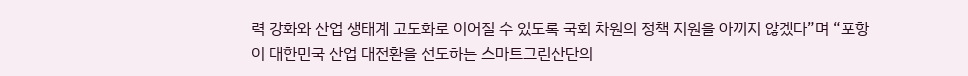력 강화와 산업 생태계 고도화로 이어질 수 있도록 국회 차원의 정책 지원을 아끼지 않겠다”며 “포항이 대한민국 산업 대전환을 선도하는 스마트그린산단의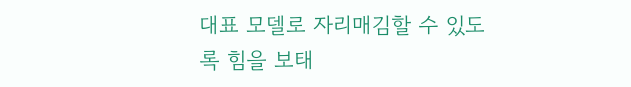대표 모델로 자리매김할 수 있도록 힘을 보태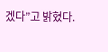겠다”고 밝혔다.